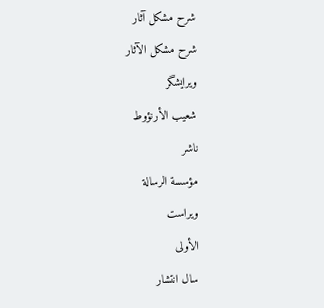شرح مشکل آثار
شرح مشكل الآثار
ویرایشگر
شعيب الأرنؤوط
ناشر
مؤسسة الرسالة
ویراست
الأولى
سال انتشار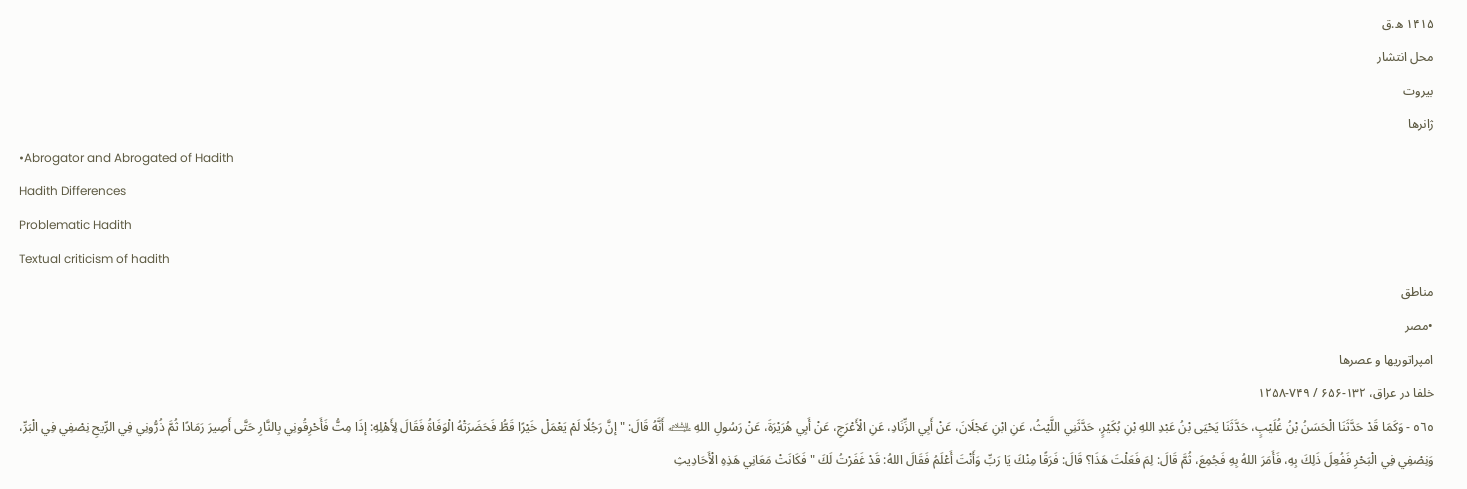۱۴۱۵ ه.ق
محل انتشار
بيروت
ژانرها
•Abrogator and Abrogated of Hadith
Hadith Differences
Problematic Hadith
Textual criticism of hadith
مناطق
•مصر
امپراتوریها و عصرها
خلفا در عراق، ۱۳۲-۶۵۶ / ۷۴۹-۱۲۵۸
٥٦٥ - وَكَمَا قَدْ حَدَّثَنَا الْحَسَنُ بْنُ غُلَيْبٍ، حَدَّثَنَا يَحْيَى بْنُ عَبْدِ اللهِ بْنِ بُكَيْرٍ، حَدَّثَنِي اللَّيْثُ، عَنِ ابْنِ عَجْلَانَ، عَنْ أَبِي الزِّنَادِ، عَنِ الْأَعْرَجِ، عَنْ أَبِي هُرَيْرَةَ، عَنْ رَسُولِ اللهِ ﵇ أَنَّهُ قَالَ: " إنَّ رَجُلًا لَمْ يَعْمَلْ خَيْرًا قَطُّ فَحَضَرَتْهُ الْوَفَاةُ فَقَالَ لِأَهْلِهِ: إذَا مِتُّ فَأَحْرِقُونِي بِالنَّارِ حَتَّى أَصِيرَ رَمَادًا ثُمَّ ذُرُّونِي فِي الرِّيحِ نِصْفِي فِي الْبَرِّ، وَنِصْفِي فِي الْبَحْرِ فَفُعِلَ ذَلِكَ بِهِ، فَأَمَرَ اللهُ بِهِ فَجُمِعَ، ثُمَّ قَالَ: لِمَ فَعَلْتَ هَذَا؟ قَالَ: فَرَقًا مِنْكَ يَا رَبِّ وَأَنْتَ أَعْلَمُ فَقَالَ اللهُ: قَدْ غَفَرْتُ لَكَ " فَكَانَتْ مَعَانِي هَذِهِ الْأَحَادِيثِ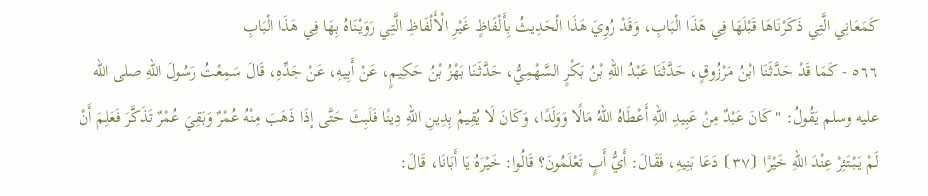كَمَعَانِي الَّتِي ذَكَرْنَاهَا قَبْلَهَا فِي هَذَا الْبَابِ، وَقَدْ رُوِيَ هَذَا الْحَدِيثُ بِأَلْفَاظٍ غَيْرِ الْأَلْفَاظِ الَّتِي رَوَيْنَاهُ بِهَا فِي هَذَا الْبَابِ
٥٦٦ - كَمَا قَدْ حَدَّثَنَا ابْنُ مَرْزُوقٍ، حَدَّثَنَا عَبْدُ اللهِ بْنُ بَكْرٍ السَّهْمِيُّ، حَدَّثَنَا بَهْزُ بْنُ حَكِيمٍ، عَنْ أَبِيهِ، عَنْ جَدِّهِ، قَالَ سَمِعْتُ رَسُولَ اللهِ صلى الله عليه وسلم يَقُولُ: " كَانَ عَبْدٌ مِنْ عَبِيدِ اللهِ أَعْطَاهُ اللهُ مَالًا وَوَلَدًا، وَكَانَ لَا يُقِيمُ بِدِينِ اللهِ دِينًا فَلَبِثَ حَتَّى إذَا ذَهَبَ مِنْهُ عُمْرٌ وَبَقِيَ عُمْرٌ تَذَكَّرَ فَعَلِمَ أَنْ لَمْ يَبْتَئِرْ عِنْدَ اللهِ خَيْرًا ⦗٣٧⦘ دَعَا بَنِيهِ، فَقَالَ: أَيُّ أَبٍ تَعْلَمُونَ؟ قَالُوا: خَيْرَهُ يَا أَبَانَا، قَالَ: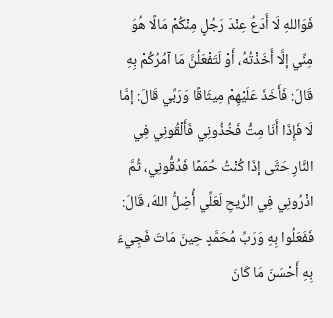فَوَاللهِ لَا أَدَعُ عِنْدَ رَجُلٍ مِنْكُمْ مَالًا هُوَ مِنِّي إلَّا أَخَذْتُهُ، أَوْ لَتَفْعَلُنَّ مَا آمُرُكُمْ بِهِ قَالَ: فَأَخَذَ عَلَيْهِمْ مِيثَاقًا وَرَبِّي قَالَ: إمَّا لَا فَإِذَا أَنَا مِتُّ فَخُذُونِي فَأَلْقُونِي فِي النَّارِ حَتَّى إذَا كُنْتُ حُمَمًا فَدُقُّونِي، ثُمَّ اذْرُونِي فِي الرِّيحِ لَعَلِّي أُضِلُّ اللهَ، قَالَ: فَفَعَلُوا بِهِ وَرَبِّ مُحَمَّدٍ حِينَ مَاتَ فَجِيءَ بِهِ أَحْسَنَ مَا كَانَ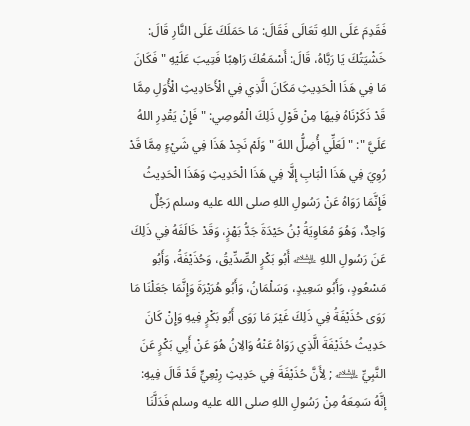فَقَدِمَ عَلَى اللهِ تَعَالَى فَقَالَ: مَا حَمَلَكَ عَلَى النَّارِ قَالَ: خَشْيَتُكَ يَا رَبَّاهُ، قَالَ: أَسْمَعُكَ رَاهِبًا فَتِيبَ عَلَيْهِ " فَكَانَ مَا فِي هَذَا الْحَدِيثِ مَكَانَ الَّذِي فِي الْأَحَادِيثِ الْأُوَلِ مِمَّا قَدْ ذَكَرْنَاهُ فِيهَا مِنْ قَوْلِ ذَلِكَ الْمُوصِي: " فَإِنْ يَقْدِرِ اللهُ عَلَيَّ ": " لَعَلِّي أُضِلُّ اللهَ " وَلَمْ نَجِدْ هَذَا فِي شَيْءٍ مِمَّا قَدْ رُوِيَ فِي هَذَا الْبَابِ إلَّا فِي هَذَا الْحَدِيثِ وَهَذَا الْحَدِيثُ فَإِنَّمَا رَوَاهُ عَنْ رَسُولِ اللهِ صلى الله عليه وسلم رَجُلٌ وَاحِدٌ، وَهُوَ مُعَاوِيَةُ بْنُ حَيْدَةَ جَدُّ بَهْزٍ، وَقَدْ خَالَفَهُ فِي ذَلِكَ عَنَ رَسُولِ اللهِ ﵇ أَبُو بَكْرٍ الصِّدِّيقُ، وَحُذَيْفَةُ، وَأَبُو مَسْعُودٍ، وَأَبُو سَعِيدٍ، وَسَلْمَانُ، وَأَبُو هُرَيْرَةَ وَإِنَّمَا جَعَلْنَا مَا رَوَى حُذَيْفَةُ فِي ذَلِكَ غَيْرَ مَا رَوَى أَبُو بَكْرٍ فِيهِ وَإِنْ كَانَ حَدِيثُ حُذَيْفَةَ الَّذِي رَوَاهُ عَنْهُ وَالِانُ هُوَ عَنْ أَبِي بَكْرٍ عَنَ النَّبِيِّ ﵇ ; لِأَنَّ حُذَيْفَةَ فِي حَدِيثِ رِبْعِيٍّ قَدْ قَالَ فِيهِ: إنَّهُ سَمِعَهُ مِنْ رَسُولِ اللهِ صلى الله عليه وسلم فَدَلَّنَا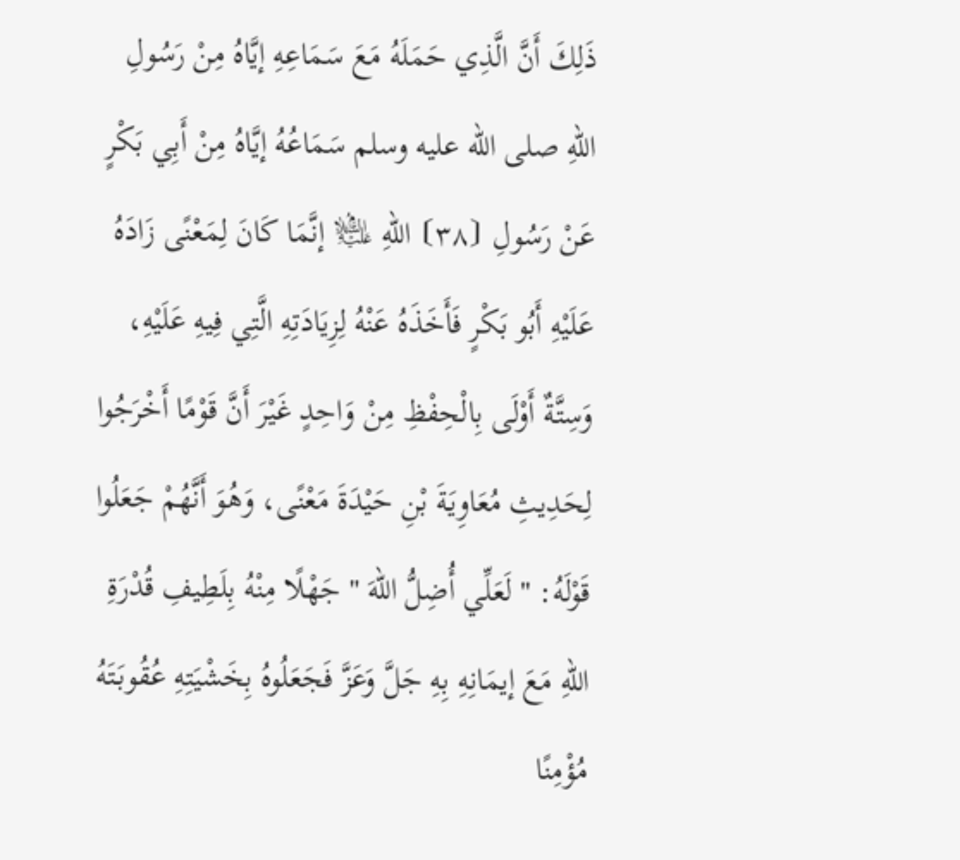ذَلِكَ أَنَّ الَّذِي حَمَلَهُ مَعَ سَمَاعِهِ إيَّاهُ مِنْ رَسُولِ اللهِ صلى الله عليه وسلم سَمَاعُهُ إيَّاهُ مِنْ أَبِي بَكْرٍ عَنْ رَسُولِ ⦗٣٨⦘ اللهِ ﵇ إنَّمَا كَانَ لِمَعْنًى زَادَهُ عَلَيْهِ أَبُو بَكْرٍ فَأَخَذَهُ عَنْهُ لِزِيَادَتِهِ الَّتِي فِيهِ عَلَيْهِ، وَسِتَّةٌ أَوْلَى بِالْحِفْظِ مِنْ وَاحِدٍ غَيْرَ أَنَّ قَوْمًا أَخْرَجُوا لِحَدِيثِ مُعَاوِيَةَ بْنِ حَيْدَةَ مَعْنًى، وَهُوَ أَنَّهُمْ جَعَلُوا قَوْلَهُ: " لَعَلِّي أُضِلُّ اللهَ " جَهْلًا مِنْهُ بِلَطِيفِ قُدْرَةِ اللهِ مَعَ إيمَانِهِ بِهِ جَلَّ وَعَزَّ فَجَعَلُوهُ بِخَشْيَتِهِ عُقُوبَتَهُ مُؤْمِنًا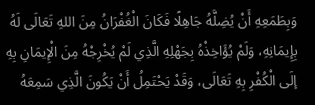وَبِطَمَعِهِ أَنْ يُضِلَّهُ جَاهِلًا فَكَانَ الْغُفْرَانُ مِنَ اللهِ تَعَالَى لَهُ بِإِيمَانِهِ، وَلَمْ يُؤَاخِذْهُ بِجَهْلِهِ الَّذِي لَمْ يُخْرِجْهُ مِنَ الْإِيمَانِ بِهِ إلَى الْكُفْرِ بِهِ تَعَالَى، وَقَدْ يَحْتَمِلُ أَنْ يَكُونَ الَّذِي سَمِعَهُ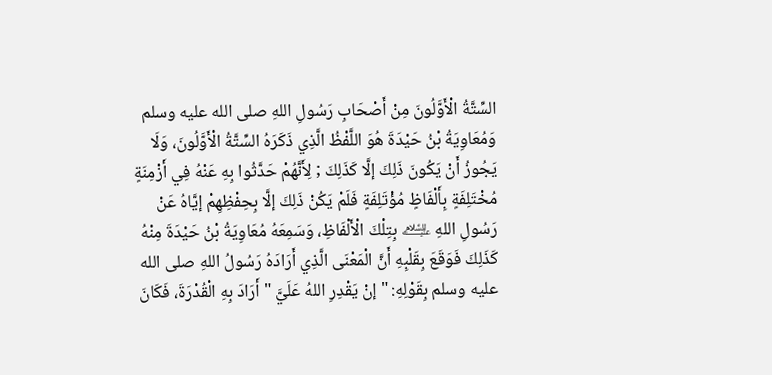السِّتَّةُ الْأَوَّلُونَ مِنْ أَصْحَابِ رَسُولِ اللهِ صلى الله عليه وسلم وَمُعَاوِيَةُ بْنُ حَيْدَةَ هُوَ اللَّفْظُ الَّذِي ذَكَرَهُ السِّتَّةُ الْأَوَّلُونَ، وَلَا يَجُوزُ أَنْ يَكُونَ ذَلِكَ إلَّا كَذَلِكَ ; لِأَنَّهُمْ حَدَّثُوا بِهِ عَنْهُ فِي أَزْمِنَةٍ مُخْتَلِفَةٍ بِأَلْفَاظٍ مُؤْتَلِفَةٍ فَلَمْ يَكُنْ ذَلِكَ إلَّا بِحِفْظِهِمْ إيَّاهُ عَنْ رَسُولِ اللهِ ﵇ بِتِلْكَ الْأَلْفَاظِ، وَسَمِعَهُ مُعَاوِيَةُ بْنُ حَيْدَةَ مِنْهُ كَذَلِكَ فَوَقَعَ بِقَلْبِهِ أَنَّ الْمَعْنَى الَّذِي أَرَادَهُ رَسُولُ اللهِ صلى الله عليه وسلم بِقَوْلِهِ: " إنْ يَقْدِرِ اللهُ عَلَيَّ " أَرَادَ بِهِ الْقُدْرَةَ، فَكَانَ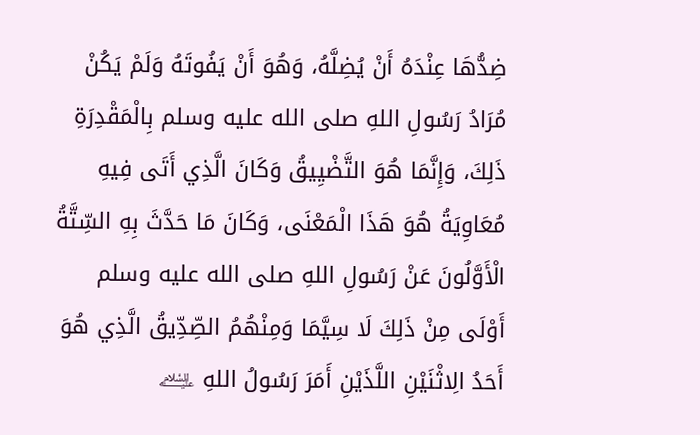ضِدُّهَا عِنْدَهُ أَنْ يُضِلَّهُ، وَهُوَ أَنْ يَفُوتَهُ وَلَمْ يَكُنْ مُرَادُ رَسُولِ اللهِ صلى الله عليه وسلم بِالْمَقْدِرَةِ ذَلِكَ، وَإِنَّمَا هُوَ التَّضْيِيقُ وَكَانَ الَّذِي أَتَى فِيهِ مُعَاوِيَةُ هُوَ هَذَا الْمَعْنَى، وَكَانَ مَا حَدَّثَ بِهِ السِّتَّةُ الْأَوَّلُونَ عَنْ رَسُولِ اللهِ صلى الله عليه وسلم أَوْلَى مِنْ ذَلِكَ لَا سِيَّمَا وَمِنْهُمُ الصِّدِّيقُ الَّذِي هُوَ أَحَدُ الِاثْنَيْنِ اللَّذَيْنِ أَمَرَ رَسُولُ اللهِ ﵇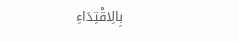بِالِاقْتِدَاءِ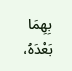بِهِمَا بَعْدَهُ،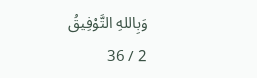وَبِاللهِ التَّوْفِيقُ
2 / 36